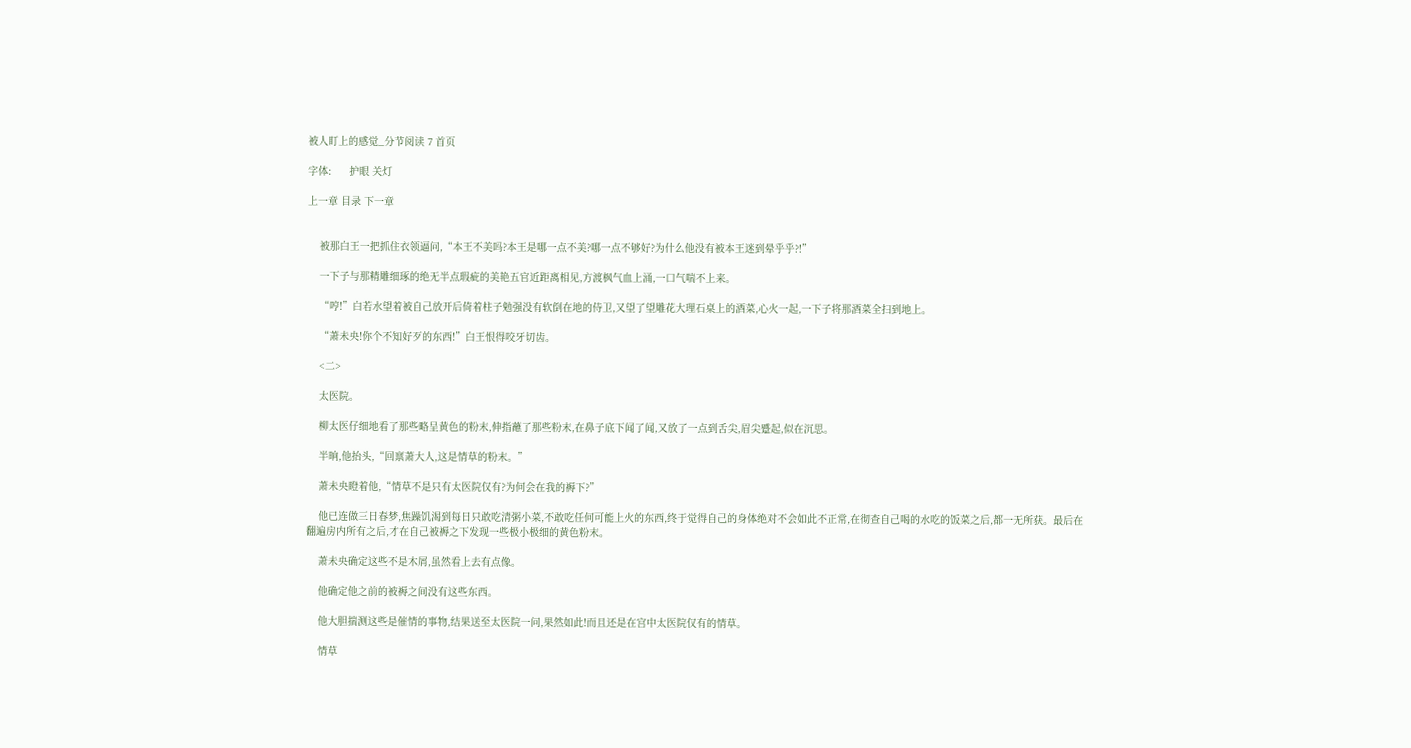被人盯上的感觉_分节阅读 7 首页

字体:      护眼 关灯

上一章 目录 下一章


    被那白王一把抓住衣领逼问,“本王不美吗?本王是哪一点不美?哪一点不够好?为什么他没有被本王迷到晕乎乎?!”

    一下子与那精雕细琢的绝无半点瑕疵的美艳五官近距离相见,方渡枫气血上涌,一口气喘不上来。

    “哼!”白若水望着被自己放开后倚着柱子勉强没有软倒在地的侍卫,又望了望雕花大理石桌上的酒菜,心火一起,一下子将那酒菜全扫到地上。

    “萧未央!你个不知好歹的东西!”白王恨得咬牙切齿。

    <二>

    太医院。

    柳太医仔细地看了那些略呈黄色的粉末,伸指蘸了那些粉末,在鼻子底下闻了闻,又放了一点到舌尖,眉尖蹙起,似在沉思。

    半晌,他抬头,“回禀萧大人,这是情草的粉末。”

    萧未央瞪着他,“情草不是只有太医院仅有?为何会在我的褥下?”

    他已连做三日春梦,焦躁饥渴到每日只敢吃清粥小菜,不敢吃任何可能上火的东西,终于觉得自己的身体绝对不会如此不正常,在彻查自己喝的水吃的饭菜之后,都一无所获。最后在翻遍房内所有之后,才在自己被褥之下发现一些极小极细的黄色粉末。

    萧未央确定这些不是木屑,虽然看上去有点像。

    他确定他之前的被褥之间没有这些东西。

    他大胆揣测这些是催情的事物,结果送至太医院一问,果然如此!而且还是在宫中太医院仅有的情草。

    情草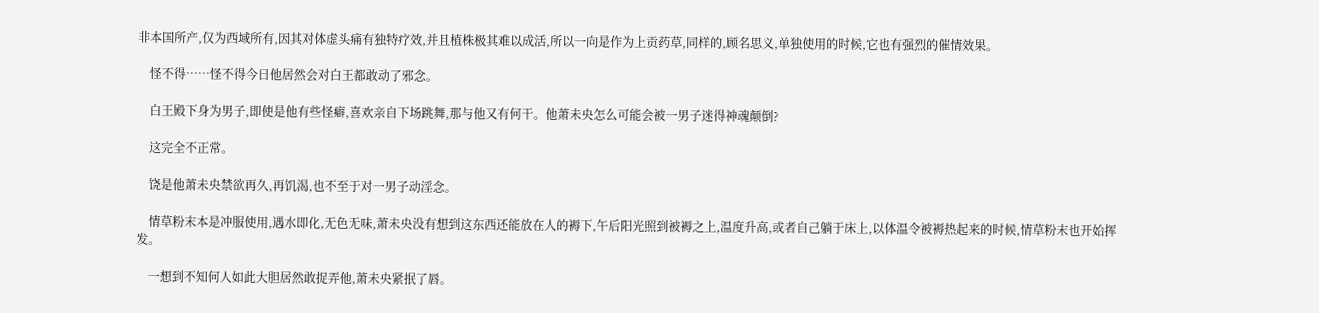非本国所产,仅为西域所有,因其对体虚头痛有独特疗效,并且植株极其难以成活,所以一向是作为上贡药草,同样的,顾名思义,单独使用的时候,它也有强烈的催情效果。

    怪不得……怪不得今日他居然会对白王都敢动了邪念。

    白王殿下身为男子,即使是他有些怪癖,喜欢亲自下场跳舞,那与他又有何干。他萧未央怎么可能会被一男子迷得神魂颠倒?

    这完全不正常。

    饶是他萧未央禁欲再久,再饥渴,也不至于对一男子动淫念。

    情草粉末本是冲服使用,遇水即化,无色无味,萧未央没有想到这东西还能放在人的褥下,午后阳光照到被褥之上,温度升高,或者自己躺于床上,以体温令被褥热起来的时候,情草粉末也开始挥发。

    一想到不知何人如此大胆居然敢捉弄他,萧未央紧抿了唇。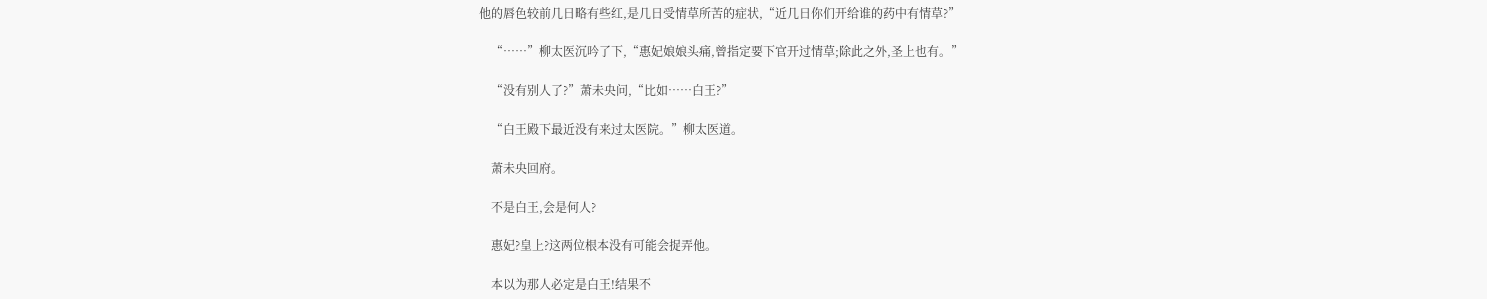他的唇色较前几日略有些红,是几日受情草所苦的症状,“近几日你们开给谁的药中有情草?”

    “……”柳太医沉吟了下,“惠妃娘娘头痛,曾指定要下官开过情草;除此之外,圣上也有。”

    “没有别人了?”萧未央问,“比如……白王?”

    “白王殿下最近没有来过太医院。”柳太医道。

    萧未央回府。

    不是白王,会是何人?

    惠妃?皇上?这两位根本没有可能会捉弄他。

    本以为那人必定是白王!结果不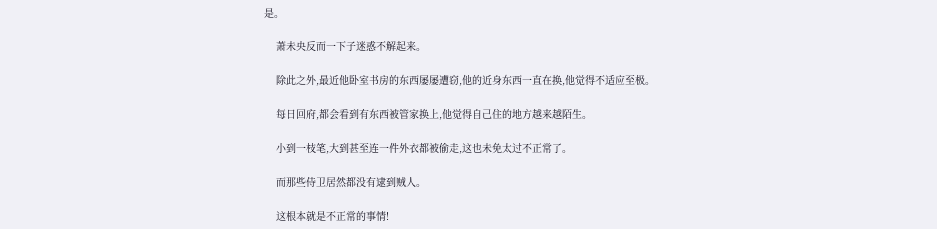是。

    萧未央反而一下子迷惑不解起来。

    除此之外,最近他卧室书房的东西屡屡遭窃,他的近身东西一直在换,他觉得不适应至极。

    每日回府,都会看到有东西被管家换上,他觉得自己住的地方越来越陌生。

    小到一枝笔,大到甚至连一件外衣都被偷走,这也未免太过不正常了。

    而那些侍卫居然都没有逮到贼人。

    这根本就是不正常的事情!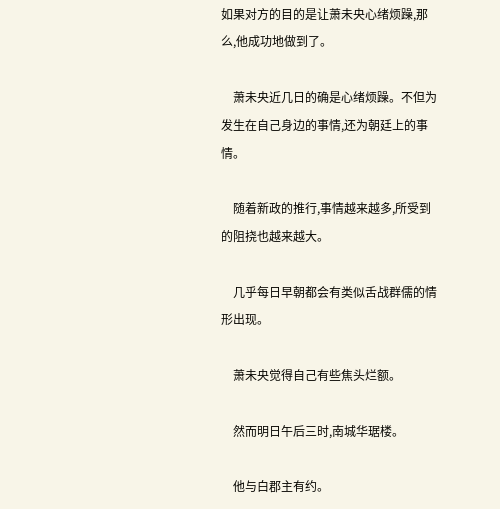如果对方的目的是让萧未央心绪烦躁,那么,他成功地做到了。

    萧未央近几日的确是心绪烦躁。不但为发生在自己身边的事情,还为朝廷上的事情。

    随着新政的推行,事情越来越多,所受到的阻挠也越来越大。

    几乎每日早朝都会有类似舌战群儒的情形出现。

    萧未央觉得自己有些焦头烂额。

    然而明日午后三时,南城华琚楼。

    他与白郡主有约。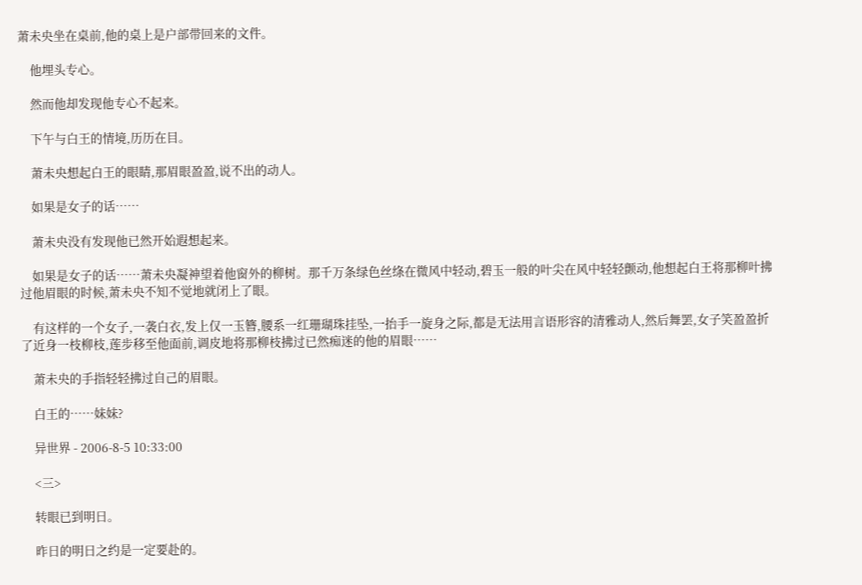萧未央坐在桌前,他的桌上是户部带回来的文件。

    他埋头专心。

    然而他却发现他专心不起来。

    下午与白王的情境,历历在目。

    萧未央想起白王的眼睛,那眉眼盈盈,说不出的动人。

    如果是女子的话……

    萧未央没有发现他已然开始遐想起来。

    如果是女子的话……萧未央凝神望着他窗外的柳树。那千万条绿色丝绦在微风中轻动,碧玉一般的叶尖在风中轻轻颤动,他想起白王将那柳叶拂过他眉眼的时候,萧未央不知不觉地就闭上了眼。

    有这样的一个女子,一袭白衣,发上仅一玉簪,腰系一红珊瑚珠挂坠,一抬手一旋身之际,都是无法用言语形容的清雅动人,然后舞罢,女子笑盈盈折了近身一枝柳枝,莲步移至他面前,调皮地将那柳枝拂过已然痴迷的他的眉眼……

    萧未央的手指轻轻拂过自己的眉眼。

    白王的……妹妹?

    异世界 - 2006-8-5 10:33:00

    <三>

    转眼已到明日。

    昨日的明日之约是一定要赴的。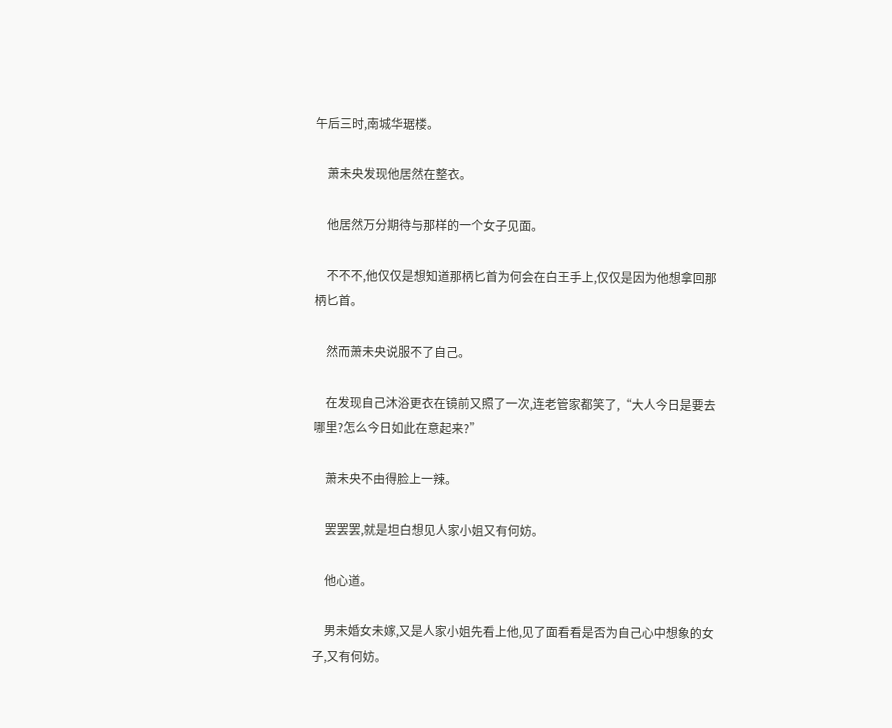午后三时,南城华琚楼。

    萧未央发现他居然在整衣。

    他居然万分期待与那样的一个女子见面。

    不不不,他仅仅是想知道那柄匕首为何会在白王手上,仅仅是因为他想拿回那柄匕首。

    然而萧未央说服不了自己。

    在发现自己沐浴更衣在镜前又照了一次,连老管家都笑了,“大人今日是要去哪里?怎么今日如此在意起来?”

    萧未央不由得脸上一辣。

    罢罢罢,就是坦白想见人家小姐又有何妨。

    他心道。

    男未婚女未嫁,又是人家小姐先看上他,见了面看看是否为自己心中想象的女子,又有何妨。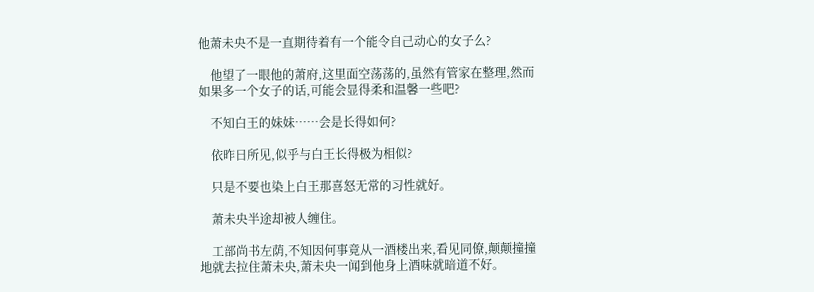他萧未央不是一直期待着有一个能令自己动心的女子么?

    他望了一眼他的萧府,这里面空荡荡的,虽然有管家在整理,然而如果多一个女子的话,可能会显得柔和温馨一些吧?

    不知白王的妹妹……会是长得如何?

    依昨日所见,似乎与白王长得极为相似?

    只是不要也染上白王那喜怒无常的习性就好。

    萧未央半途却被人缠住。

    工部尚书左荫,不知因何事竟从一酒楼出来,看见同僚,颠颠撞撞地就去拉住萧未央,萧未央一闻到他身上酒味就暗道不好。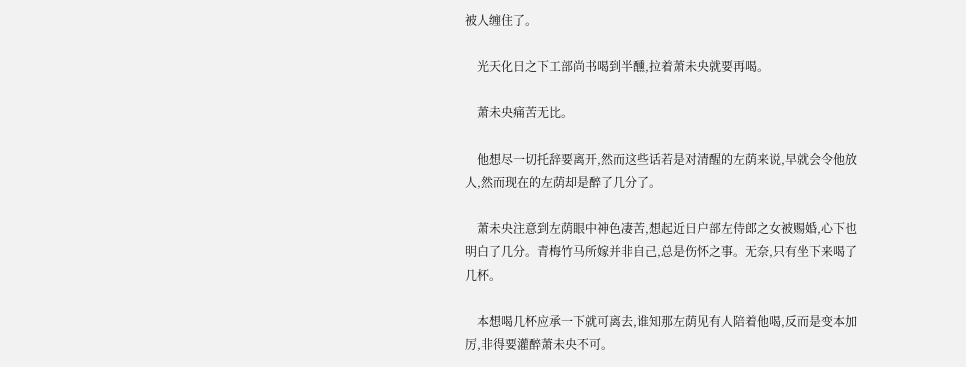被人缠住了。

    光天化日之下工部尚书喝到半醺,拉着萧未央就要再喝。

    萧未央痛苦无比。

    他想尽一切托辞要离开,然而这些话若是对清醒的左荫来说,早就会令他放人,然而现在的左荫却是醉了几分了。

    萧未央注意到左荫眼中神色凄苦,想起近日户部左侍郎之女被赐婚,心下也明白了几分。青梅竹马所嫁并非自己,总是伤怀之事。无奈,只有坐下来喝了几杯。

    本想喝几杯应承一下就可离去,谁知那左荫见有人陪着他喝,反而是变本加厉,非得要灌醉萧未央不可。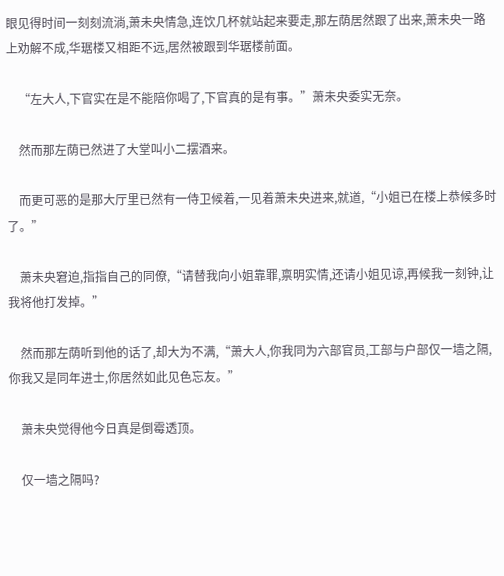眼见得时间一刻刻流淌,萧未央情急,连饮几杯就站起来要走,那左荫居然跟了出来,萧未央一路上劝解不成,华琚楼又相距不远,居然被跟到华琚楼前面。

    “左大人,下官实在是不能陪你喝了,下官真的是有事。”萧未央委实无奈。

    然而那左荫已然进了大堂叫小二摆酒来。

    而更可恶的是那大厅里已然有一侍卫候着,一见着萧未央进来,就道,“小姐已在楼上恭候多时了。”

    萧未央窘迫,指指自己的同僚,“请替我向小姐靠罪,禀明实情,还请小姐见谅,再候我一刻钟,让我将他打发掉。”

    然而那左荫听到他的话了,却大为不满,“萧大人,你我同为六部官员,工部与户部仅一墙之隔,你我又是同年进士,你居然如此见色忘友。”

    萧未央觉得他今日真是倒霉透顶。

    仅一墙之隔吗?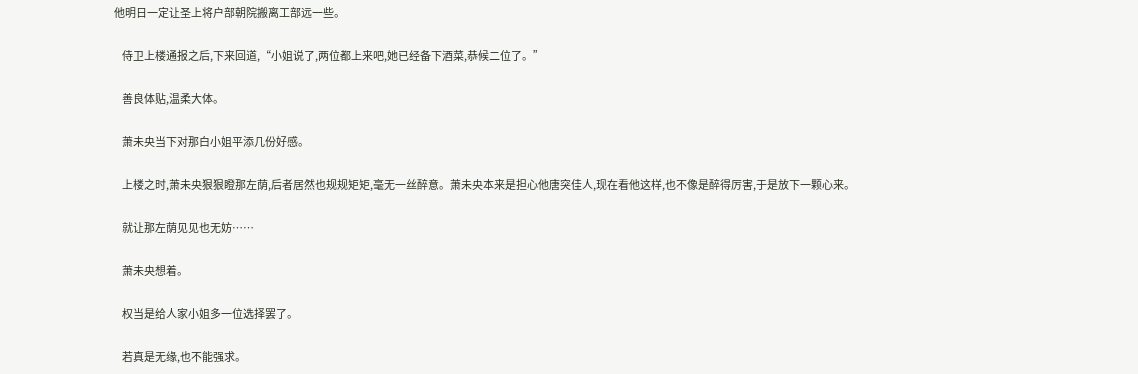他明日一定让圣上将户部朝院搬离工部远一些。

    侍卫上楼通报之后,下来回道,“小姐说了,两位都上来吧,她已经备下酒菜,恭候二位了。”

    善良体贴,温柔大体。

    萧未央当下对那白小姐平添几份好感。

    上楼之时,萧未央狠狠瞪那左荫,后者居然也规规矩矩,毫无一丝醉意。萧未央本来是担心他唐突佳人,现在看他这样,也不像是醉得厉害,于是放下一颗心来。

    就让那左荫见见也无妨……

    萧未央想着。

    权当是给人家小姐多一位选择罢了。

    若真是无缘,也不能强求。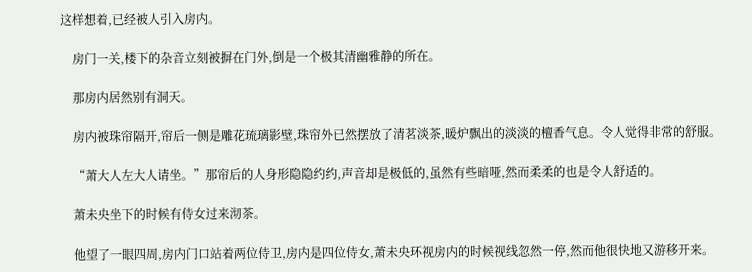这样想着,已经被人引入房内。

    房门一关,楼下的杂音立刻被摒在门外,倒是一个极其清幽雅静的所在。

    那房内居然别有洞天。

    房内被珠帘隔开,帘后一侧是雕花琉璃影壁,珠帘外已然摆放了清茗淡茶,暖炉飘出的淡淡的檀香气息。令人觉得非常的舒服。

    “萧大人左大人请坐。”那帘后的人身形隐隐约约,声音却是极低的,虽然有些暗哑,然而柔柔的也是令人舒适的。

    萧未央坐下的时候有侍女过来沏茶。

    他望了一眼四周,房内门口站着两位侍卫,房内是四位侍女,萧未央环视房内的时候视线忽然一停,然而他很快地又游移开来。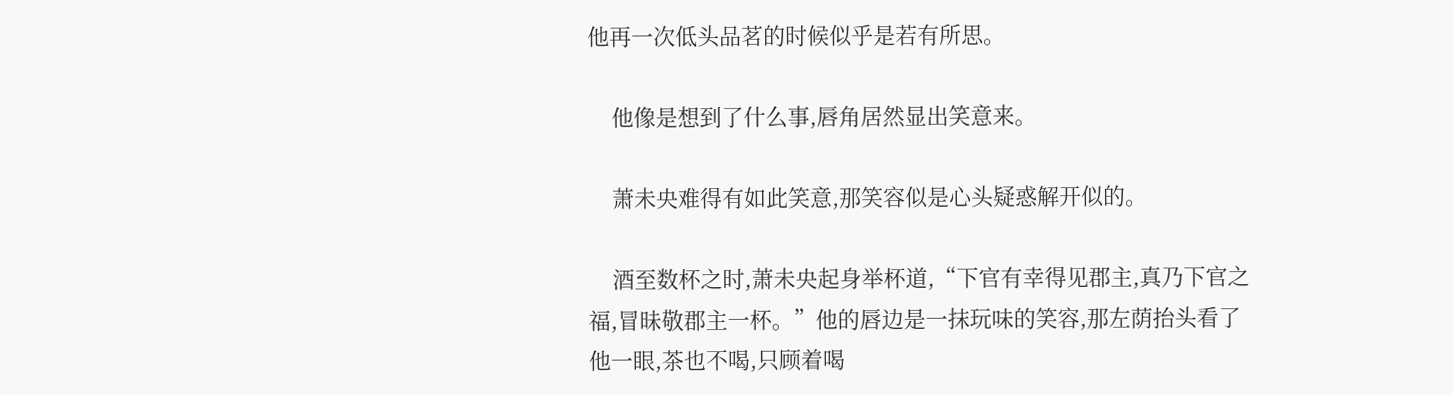他再一次低头品茗的时候似乎是若有所思。

    他像是想到了什么事,唇角居然显出笑意来。

    萧未央难得有如此笑意,那笑容似是心头疑惑解开似的。

    酒至数杯之时,萧未央起身举杯道,“下官有幸得见郡主,真乃下官之福,冒昧敬郡主一杯。”他的唇边是一抹玩味的笑容,那左荫抬头看了他一眼,茶也不喝,只顾着喝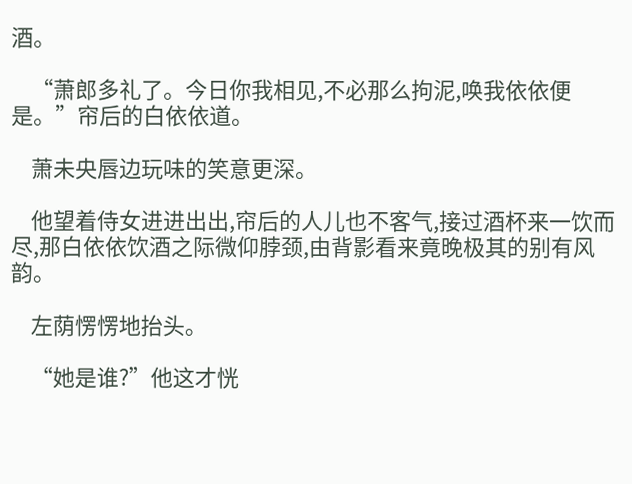酒。

    “萧郎多礼了。今日你我相见,不必那么拘泥,唤我依依便是。”帘后的白依依道。

    萧未央唇边玩味的笑意更深。

    他望着侍女进进出出,帘后的人儿也不客气,接过酒杯来一饮而尽,那白依依饮酒之际微仰脖颈,由背影看来竟晚极其的别有风韵。

    左荫愣愣地抬头。

    “她是谁?”他这才恍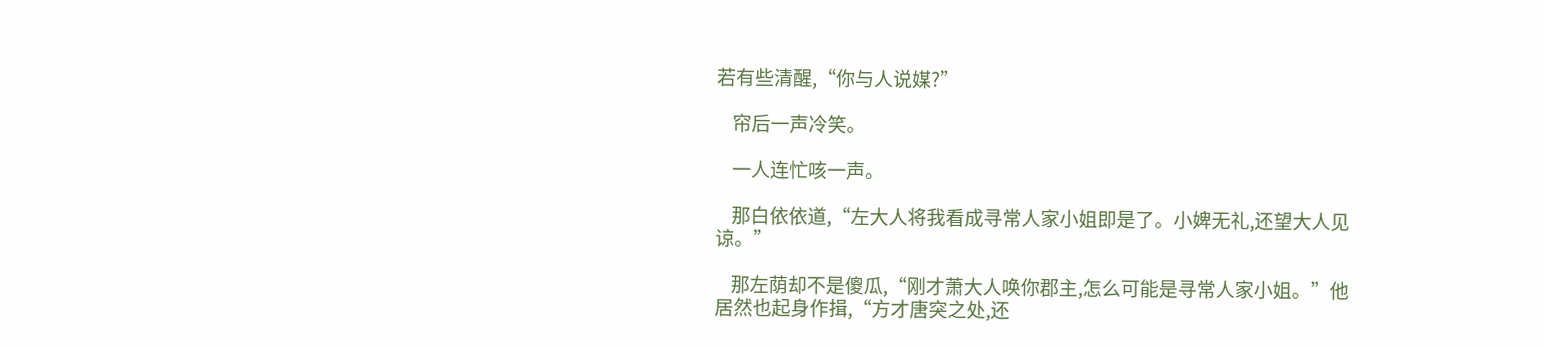若有些清醒,“你与人说媒?”

    帘后一声冷笑。

    一人连忙咳一声。

    那白依依道,“左大人将我看成寻常人家小姐即是了。小婢无礼,还望大人见谅。”

    那左荫却不是傻瓜,“刚才萧大人唤你郡主,怎么可能是寻常人家小姐。”他居然也起身作揖,“方才唐突之处,还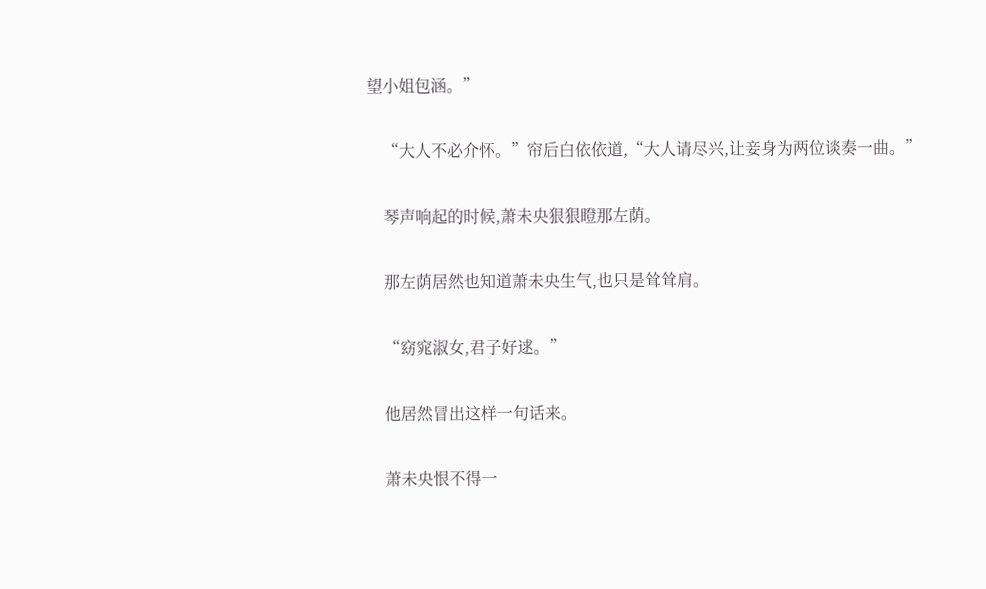望小姐包涵。”

    “大人不必介怀。”帘后白依依道,“大人请尽兴,让妾身为两位谈奏一曲。”

    琴声响起的时候,萧未央狠狠瞪那左荫。

    那左荫居然也知道萧未央生气,也只是耸耸肩。

    “窈窕淑女,君子好逑。”

    他居然冒出这样一句话来。

    萧未央恨不得一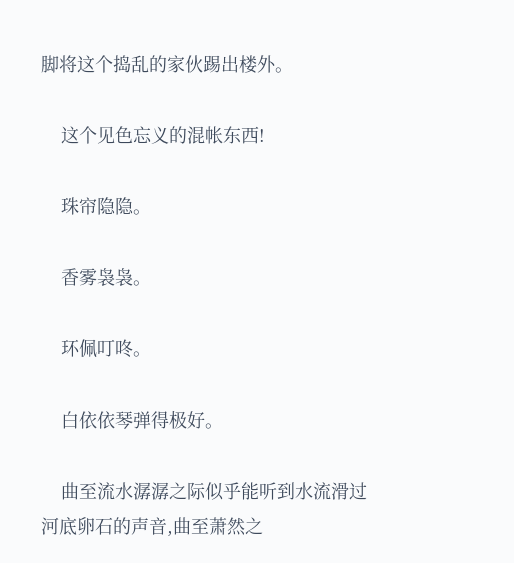脚将这个捣乱的家伙踢出楼外。

    这个见色忘义的混帐东西!

    珠帘隐隐。

    香雾袅袅。

    环佩叮咚。

    白依依琴弹得极好。

    曲至流水潺潺之际似乎能听到水流滑过河底卵石的声音,曲至萧然之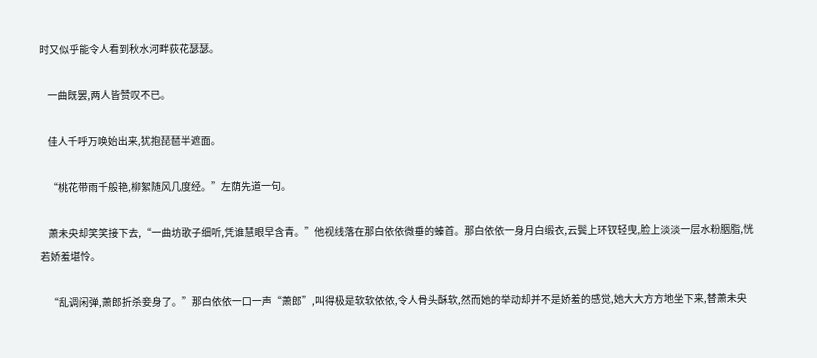时又似乎能令人看到秋水河畔荻花瑟瑟。

    一曲既罢,两人皆赞叹不已。

    佳人千呼万唤始出来,犹抱琵琶半遮面。

    “桃花带雨千般艳,柳絮随风几度经。”左荫先道一句。

    萧未央却笑笑接下去,“一曲坊歌子细听,凭谁慧眼早含青。”他视线落在那白依依微垂的螓首。那白依依一身月白缎衣,云鬓上环钗轻曳,脸上淡淡一层水粉胭脂,恍若娇羞堪怜。

    “乱调闲弹,萧郎折杀妾身了。”那白依依一口一声“萧郎”,叫得极是软软侬侬,令人骨头酥软,然而她的举动却并不是娇羞的感觉,她大大方方地坐下来,替萧未央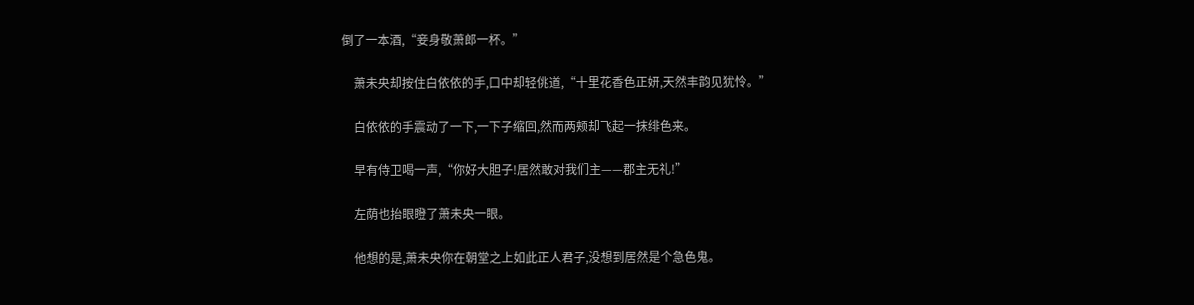倒了一本酒,“妾身敬萧郎一杯。”

    萧未央却按住白依依的手,口中却轻佻道,“十里花香色正妍,天然丰韵见犹怜。”

    白依依的手震动了一下,一下子缩回,然而两颊却飞起一抹绯色来。

    早有侍卫喝一声,“你好大胆子!居然敢对我们主——郡主无礼!”

    左荫也抬眼瞪了萧未央一眼。

    他想的是,萧未央你在朝堂之上如此正人君子,没想到居然是个急色鬼。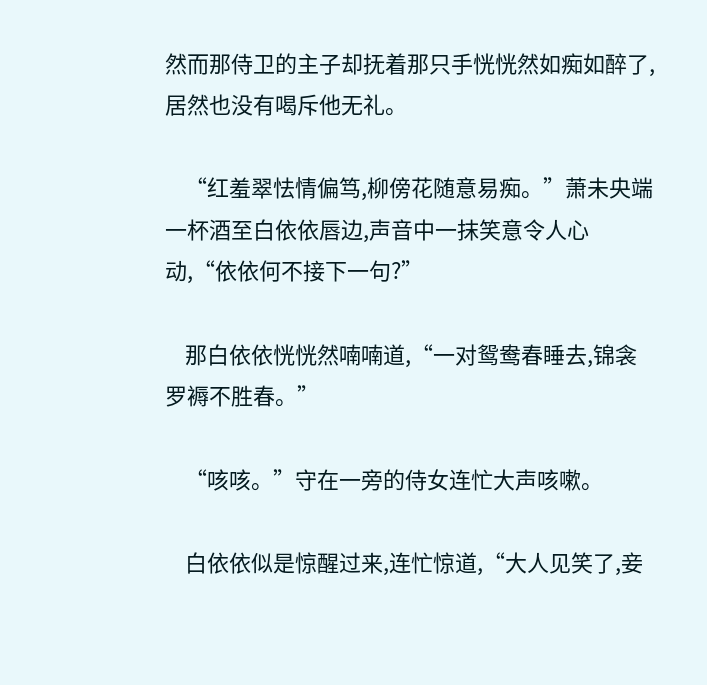然而那侍卫的主子却抚着那只手恍恍然如痴如醉了,居然也没有喝斥他无礼。

    “红羞翠怯情偏笃,柳傍花随意易痴。”萧未央端一杯酒至白依依唇边,声音中一抹笑意令人心动,“依依何不接下一句?”

    那白依依恍恍然喃喃道,“一对鸳鸯春睡去,锦衾罗褥不胜春。”

    “咳咳。”守在一旁的侍女连忙大声咳嗽。

    白依依似是惊醒过来,连忙惊道,“大人见笑了,妾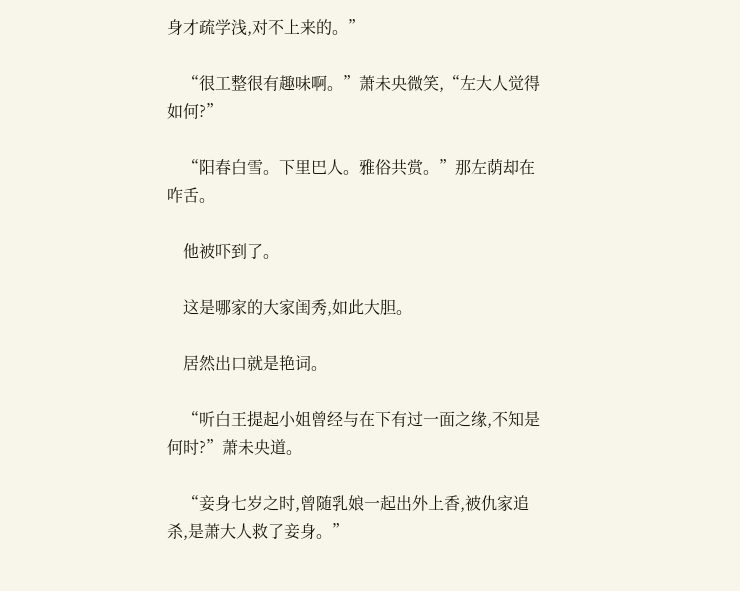身才疏学浅,对不上来的。”

    “很工整很有趣味啊。”萧未央微笑,“左大人觉得如何?”

    “阳春白雪。下里巴人。雅俗共赏。”那左荫却在咋舌。

    他被吓到了。

    这是哪家的大家闺秀,如此大胆。

    居然出口就是艳词。

    “听白王提起小姐曾经与在下有过一面之缘,不知是何时?”萧未央道。

    “妾身七岁之时,曾随乳娘一起出外上香,被仇家追杀,是萧大人救了妾身。”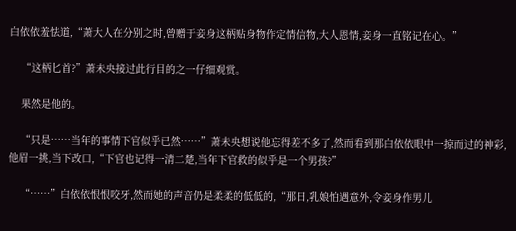白依依羞怯道,“萧大人在分别之时,曾赠于妾身这柄贴身物作定情信物,大人恩情,妾身一直铭记在心。”

    “这柄匕首?”萧未央接过此行目的之一仔细观赏。

    果然是他的。

    “只是……当年的事情下官似乎已然……”萧未央想说他忘得差不多了,然而看到那白依依眼中一掠而过的神彩,他眉一挑,当下改口,“下官也记得一清二楚,当年下官救的似乎是一个男孩?”

    “……”白依依恨恨咬牙,然而她的声音仍是柔柔的低低的,“那日,乳娘怕遇意外,令妾身作男儿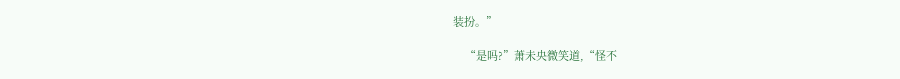装扮。”

    “是吗?”萧未央微笑道,“怪不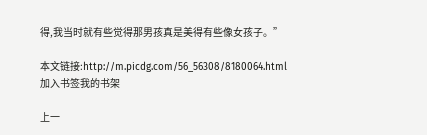得,我当时就有些觉得那男孩真是美得有些像女孩子。”

本文链接:http://m.picdg.com/56_56308/8180064.html
加入书签我的书架

上一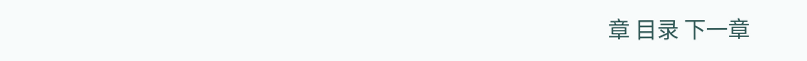章 目录 下一章